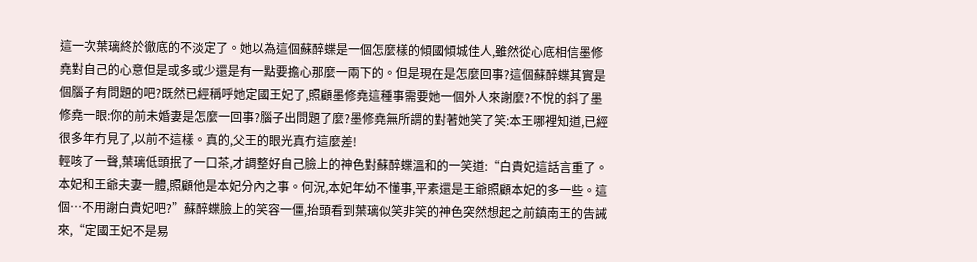這一次葉璃終於徹底的不淡定了。她以為這個蘇醉蝶是一個怎麼樣的傾國傾城佳人,雖然從心底相信墨修堯對自己的心意但是或多或少還是有一點要擔心那麼一兩下的。但是現在是怎麼回事?這個蘇醉蝶其實是個腦子有問題的吧?既然已經稱呼她定國王妃了,照顧墨修堯這種事需要她一個外人來謝麼?不悅的斜了墨修堯一眼:你的前未婚妻是怎麼一回事?腦子出問題了麼?墨修堯無所謂的對著她笑了笑:本王哪裡知道,已經很多年冇見了,以前不這樣。真的,父王的眼光真冇這麼差!
輕咳了一聲,葉璃低頭抿了一口茶,才調整好自己臉上的神色對蘇醉蝶溫和的一笑道:“白貴妃這話言重了。本妃和王爺夫妻一體,照顧他是本妃分內之事。何況,本妃年幼不懂事,平素還是王爺照顧本妃的多一些。這個…不用謝白貴妃吧?”蘇醉蝶臉上的笑容一僵,抬頭看到葉璃似笑非笑的神色突然想起之前鎮南王的告誡來,“定國王妃不是易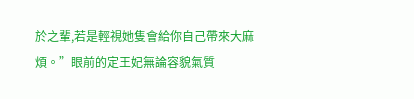於之輩,若是輕視她隻會給你自己帶來大麻煩。”眼前的定王妃無論容貌氣質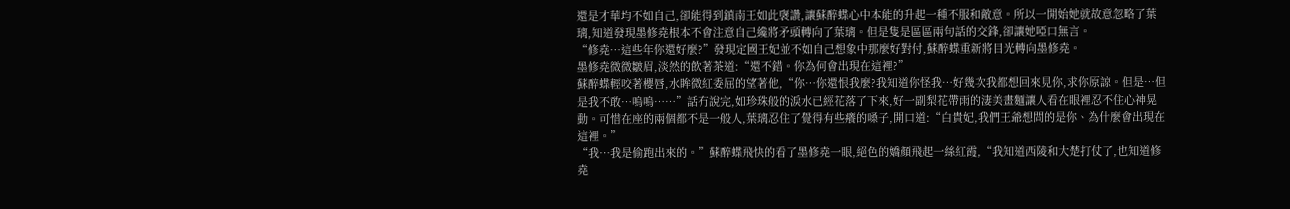還是才華均不如自己,卻能得到鎮南王如此襃讚,讓蘇醉蝶心中本能的升起一種不服和敵意。所以一開始她就故意忽略了葉璃,知道發現墨修堯根本不會注意自己纔將矛頭轉向了葉璃。但是隻是區區兩句話的交鋒,卻讓她啞口無言。
“修堯…這些年你還好麼?”發現定國王妃並不如自己想象中那麼好對付,蘇醉蝶重新將目光轉向墨修堯。
墨修堯微微皺眉,淡然的飲著茶道:“還不錯。你為何會出現在這裡?”
蘇醉蝶輕咬著櫻唇,水眸微紅委屈的望著他,“你…你還恨我麼?我知道你怪我…好幾次我都想回來見你,求你原諒。但是…但是我不敢…嗚嗚……”話冇說完,如珍珠般的淚水已經花落了下來,好一副梨花帶雨的淒美畫麵讓人看在眼裡忍不住心神晃動。可惜在座的兩個都不是一般人,葉璃忍住了覺得有些癢的嗓子,開口道:“白貴妃,我們王爺想問的是你、為什麼會出現在這裡。”
“我…我是偷跑出來的。”蘇醉蝶飛快的看了墨修堯一眼,絕色的嬌顏飛起一絲紅霞,“我知道西陵和大楚打仗了,也知道修堯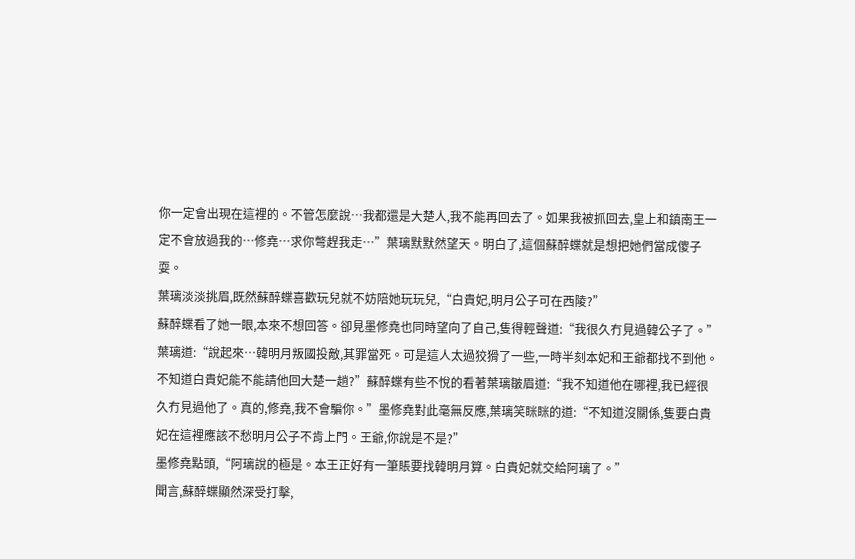你一定會出現在這裡的。不管怎麼說…我都還是大楚人,我不能再回去了。如果我被抓回去,皇上和鎮南王一定不會放過我的…修堯…求你彆趕我走…”葉璃默默然望天。明白了,這個蘇醉蝶就是想把她們當成傻子耍。
葉璃淡淡挑眉,既然蘇醉蝶喜歡玩兒就不妨陪她玩玩兒,“白貴妃,明月公子可在西陵?”
蘇醉蝶看了她一眼,本來不想回答。卻見墨修堯也同時望向了自己,隻得輕聲道:“我很久冇見過韓公子了。”
葉璃道:“說起來…韓明月叛國投敵,其罪當死。可是這人太過狡猾了一些,一時半刻本妃和王爺都找不到他。不知道白貴妃能不能請他回大楚一趟?”蘇醉蝶有些不悅的看著葉璃皺眉道:“我不知道他在哪裡,我已經很久冇見過他了。真的,修堯,我不會騙你。”墨修堯對此毫無反應,葉璃笑眯眯的道:“不知道沒關係,隻要白貴妃在這裡應該不愁明月公子不肯上門。王爺,你說是不是?”
墨修堯點頭,“阿璃說的極是。本王正好有一筆賬要找韓明月算。白貴妃就交給阿璃了。”
聞言,蘇醉蝶顯然深受打擊,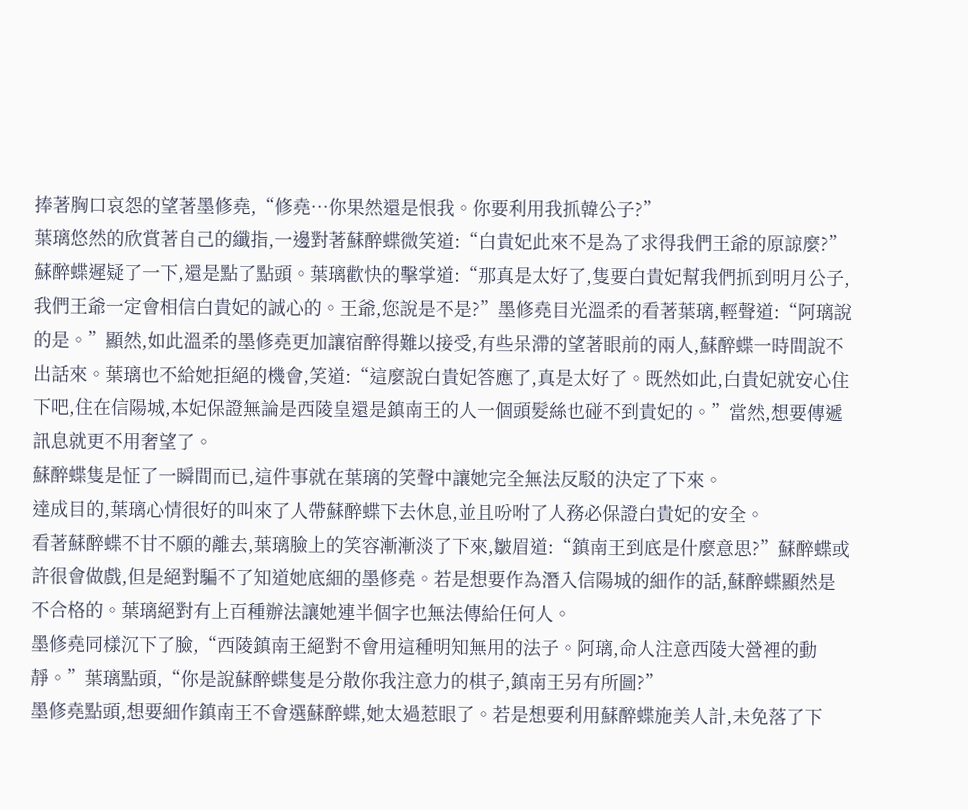捧著胸口哀怨的望著墨修堯,“修堯…你果然還是恨我。你要利用我抓韓公子?”
葉璃悠然的欣賞著自己的纖指,一邊對著蘇醉蝶微笑道:“白貴妃此來不是為了求得我們王爺的原諒麼?”
蘇醉蝶遲疑了一下,還是點了點頭。葉璃歡快的擊掌道:“那真是太好了,隻要白貴妃幫我們抓到明月公子,我們王爺一定會相信白貴妃的誠心的。王爺,您說是不是?”墨修堯目光溫柔的看著葉璃,輕聲道:“阿璃說的是。”顯然,如此溫柔的墨修堯更加讓宿醉得難以接受,有些呆滯的望著眼前的兩人,蘇醉蝶一時間說不出話來。葉璃也不給她拒絕的機會,笑道:“這麼說白貴妃答應了,真是太好了。既然如此,白貴妃就安心住下吧,住在信陽城,本妃保證無論是西陵皇還是鎮南王的人一個頭髮絲也碰不到貴妃的。”當然,想要傳遞訊息就更不用奢望了。
蘇醉蝶隻是怔了一瞬間而已,這件事就在葉璃的笑聲中讓她完全無法反駁的決定了下來。
達成目的,葉璃心情很好的叫來了人帶蘇醉蝶下去休息,並且吩咐了人務必保證白貴妃的安全。
看著蘇醉蝶不甘不願的離去,葉璃臉上的笑容漸漸淡了下來,皺眉道:“鎮南王到底是什麼意思?”蘇醉蝶或許很會做戲,但是絕對騙不了知道她底細的墨修堯。若是想要作為潛入信陽城的細作的話,蘇醉蝶顯然是不合格的。葉璃絕對有上百種辦法讓她連半個字也無法傳給任何人。
墨修堯同樣沉下了臉,“西陵鎮南王絕對不會用這種明知無用的法子。阿璃,命人注意西陵大營裡的動靜。”葉璃點頭,“你是說蘇醉蝶隻是分散你我注意力的棋子,鎮南王另有所圖?”
墨修堯點頭,想要細作鎮南王不會選蘇醉蝶,她太過惹眼了。若是想要利用蘇醉蝶施美人計,未免落了下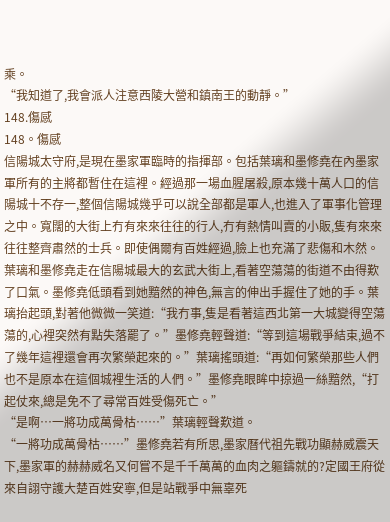乘。
“我知道了,我會派人注意西陵大營和鎮南王的動靜。”
148.傷感
148。傷感
信陽城太守府,是現在墨家軍臨時的指揮部。包括葉璃和墨修堯在內墨家軍所有的主將都暫住在這裡。經過那一場血腥屠殺,原本幾十萬人口的信陽城十不存一,整個信陽城幾乎可以說全部都是軍人,也進入了軍事化管理之中。寬闊的大街上冇有來來往往的行人,冇有熱情叫賣的小販,隻有來來往往整齊肅然的士兵。即使偶爾有百姓經過,臉上也充滿了悲傷和木然。
葉璃和墨修堯走在信陽城最大的玄武大街上,看著空蕩蕩的街道不由得歎了口氣。墨修堯低頭看到她黯然的神色,無言的伸出手握住了她的手。葉璃抬起頭,對著他微微一笑道:“我冇事,隻是看著這西北第一大城變得空蕩蕩的,心裡突然有點失落罷了。”墨修堯輕聲道:“等到這場戰爭結束,過不了幾年這裡還會再次繁榮起來的。”葉璃搖頭道:“再如何繁榮那些人們也不是原本在這個城裡生活的人們。”墨修堯眼眸中掠過一絲黯然,“打起仗來,總是免不了尋常百姓受傷死亡。”
“是啊…一將功成萬骨枯……”葉璃輕聲歎道。
“一將功成萬骨枯……”墨修堯若有所思,墨家曆代祖先戰功顯赫威震天下,墨家軍的赫赫威名又何嘗不是千千萬萬的血肉之軀鑄就的?定國王府從來自詡守護大楚百姓安寧,但是站戰爭中無辜死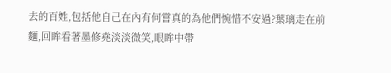去的百姓,包括他自己在內有何嘗真的為他們惋惜不安過?葉璃走在前麵,回眸看著墨修堯淡淡微笑,眼眸中帶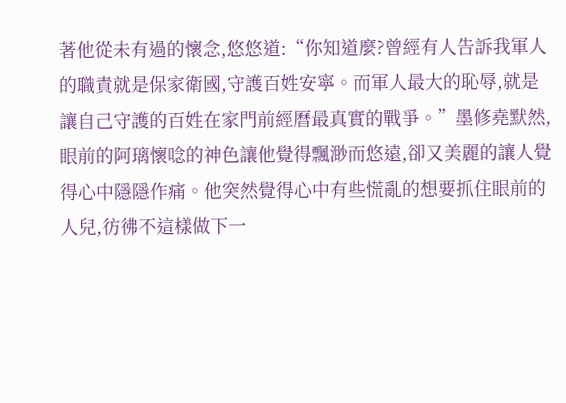著他從未有過的懷念,悠悠道:“你知道麼?曾經有人告訴我軍人的職責就是保家衛國,守護百姓安寧。而軍人最大的恥辱,就是讓自己守護的百姓在家門前經曆最真實的戰爭。”墨修堯默然,眼前的阿璃懷唸的神色讓他覺得飄渺而悠遠,卻又美麗的讓人覺得心中隱隱作痛。他突然覺得心中有些慌亂的想要抓住眼前的人兒,彷彿不這樣做下一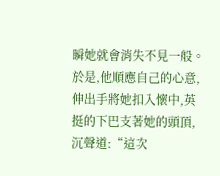瞬她就會消失不見一般。於是,他順應自己的心意,伸出手將她扣入懷中,英挺的下巴支著她的頭頂,沉聲道:“這次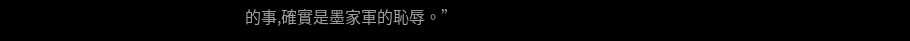的事,確實是墨家軍的恥辱。”